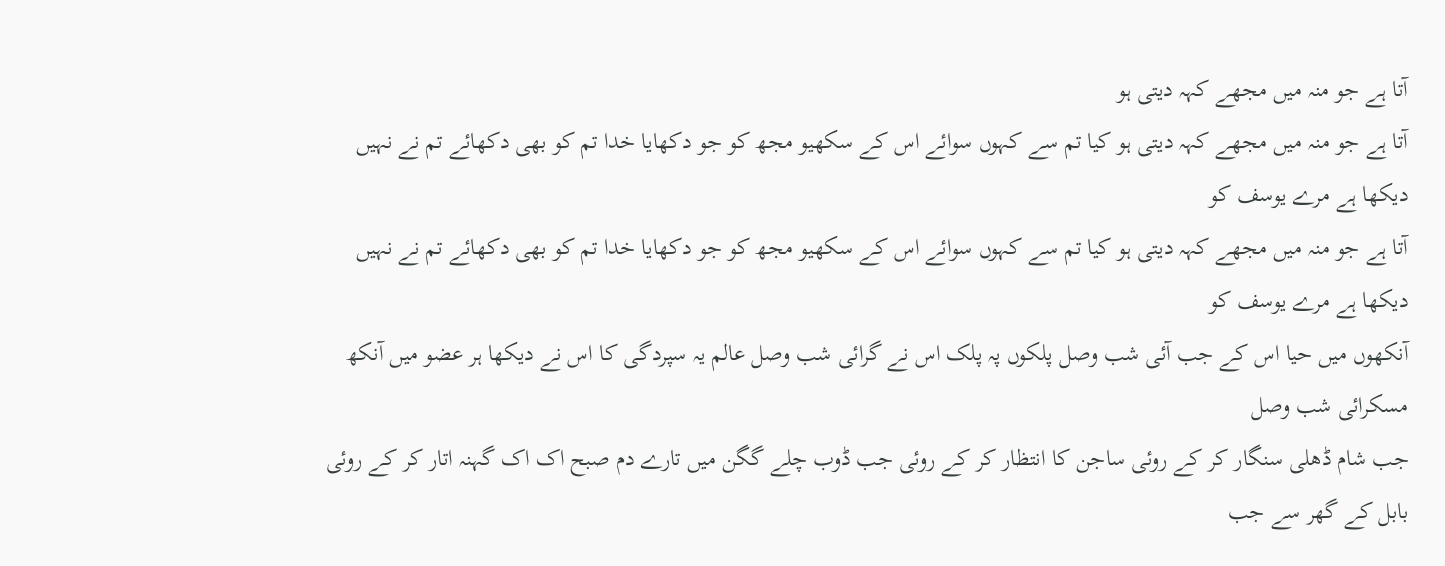آتا ہے جو منہ میں مجھے کہہ دیتی ہو
آتا ہے جو منہ میں مجھے کہہ دیتی ہو کیا تم سے کہوں سوائے اس کے سکھیو مجھ کو جو دکھایا خدا تم کو بھی دکھائے تم نے نہیں دیکھا ہے مرے یوسف کو
آتا ہے جو منہ میں مجھے کہہ دیتی ہو کیا تم سے کہوں سوائے اس کے سکھیو مجھ کو جو دکھایا خدا تم کو بھی دکھائے تم نے نہیں دیکھا ہے مرے یوسف کو
آنکھوں میں حیا اس کے جب آئی شب وصل پلکوں پہ پلک اس نے گرائی شب وصل عالم یہ سپردگی کا اس نے دیکھا ہر عضو میں آنکھ مسکرائی شب وصل
جب شام ڈھلی سنگار کر کے روئی ساجن کا انتظار کر کے روئی جب ڈوب چلے گگن میں تارے دم صبح اک اک گہنہ اتار کر کے روئی
بابل کے گھر سے جب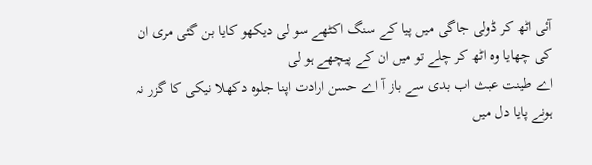آئی اٹھ کر ڈولی جاگی میں پیا کے سنگ اکٹھے سو لی دیکھو کایا بن گئی مری ان کی چھایا وہ اٹھ کر چلے تو میں ان کے پیچھے ہو لی
اے طینت عبث اب بدی سے باز آ اے حسن ارادت اپنا جلوہ دکھلا نیکی کا گزر نہ ہونے پایا دل میں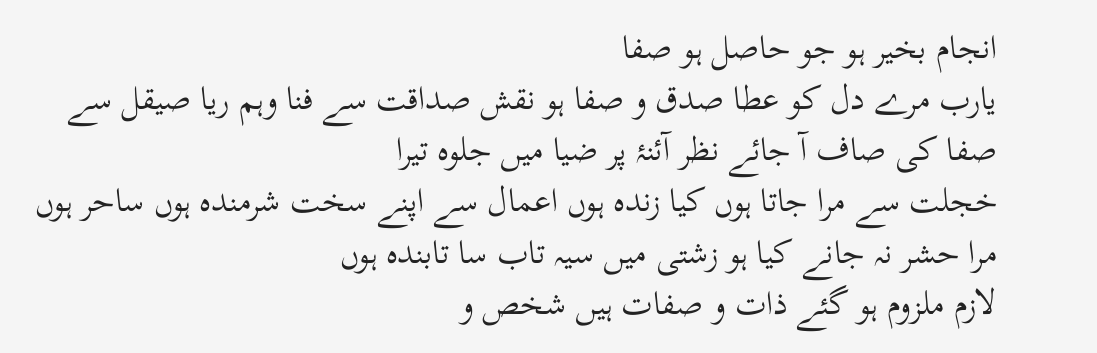انجام بخیر ہو جو حاصل ہو صفا
یارب مرے دل کو عطا صدق و صفا ہو نقش صداقت سے فنا وہم ریا صیقل سے صفا کی صاف آ جائے نظر آئنۂ پر ضیا میں جلوہ تیرا
خجلت سے مرا جاتا ہوں کیا زندہ ہوں اعمال سے اپنے سخت شرمندہ ہوں ساحر ہوں مرا حشر نہ جانے کیا ہو زشتی میں سیہ تاب سا تابندہ ہوں
لازم ملزوم ہو گئے ذات و صفات ہیں شخص و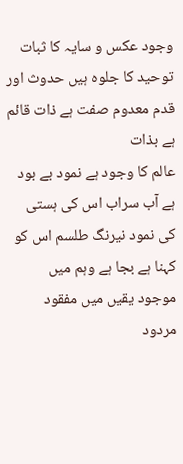وجود عکس و سایہ کا ثبات توحید کا جلوہ ہیں حدوث اور قدم معدوم صفت ہے ذات قائم ہے بذات
عالم کا وجود ہے نمود بے بود ہے آب سراب اس کی ہستی کی نمود نیرنگ طلسم اس کو کہنا ہے بجا ہے وہم میں موجود یقیں میں مفقود
مردود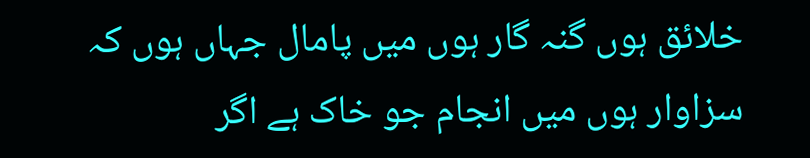خلائق ہوں گنہ گار ہوں میں پامال جہاں ہوں کہ سزاوار ہوں میں انجام جو خاک ہے اگر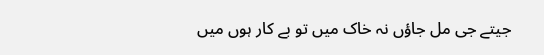جیتے جی مل جاؤں نہ خاک میں تو بے کار ہوں میں